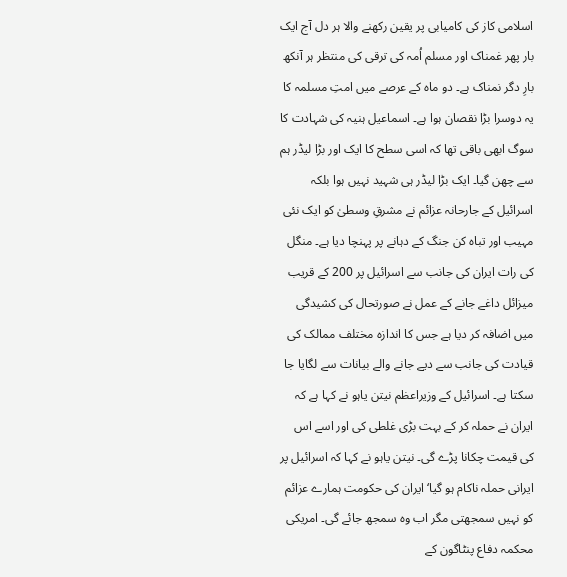اسلامی کاز کی کامیابی پر یقین رکھنے والا ہر دل آج ایک بار پھر غمناک اور مسلم اُمہ کی ترقی کی منتظر ہر آنکھ بارِ دگر نمناک ہے۔ دو ماہ کے عرصے میں امتِ مسلمہ کا یہ دوسرا بڑا نقصان ہوا ہے۔ اسماعیل ہنیہ کی شہادت کا سوگ ابھی باقی تھا کہ اسی سطح کا ایک اور بڑا لیڈر ہم سے چھن گیا۔ ایک بڑا لیڈر ہی شہید نہیں ہوا بلکہ اسرائیل کے جارحانہ عزائم نے مشرقِ وسطیٰ کو ایک نئی مہیب اور تباہ کن جنگ کے دہانے پر پہنچا دیا ہے۔ منگل کی رات ایران کی جانب سے اسرائیل پر 200 کے قریب میزائل داغے جانے کے عمل نے صورتحال کی کشیدگی میں اضافہ کر دیا ہے جس کا اندازہ مختلف ممالک کی قیادت کی جانب سے دیے جانے والے بیانات سے لگایا جا سکتا ہے۔ اسرائیل کے وزیراعظم نیتن یاہو نے کہا ہے کہ ایران نے حملہ کر کے بہت بڑی غلطی کی اور اسے اس کی قیمت چکانا پڑے گی۔ نیتن یاہو نے کہا کہ اسرائیل پر ایرانی حملہ ناکام ہو گیا‘ ایران کی حکومت ہمارے عزائم کو نہیں سمجھتی مگر اب وہ سمجھ جائے گی۔ امریکی محکمہ دفاع پنٹاگون کے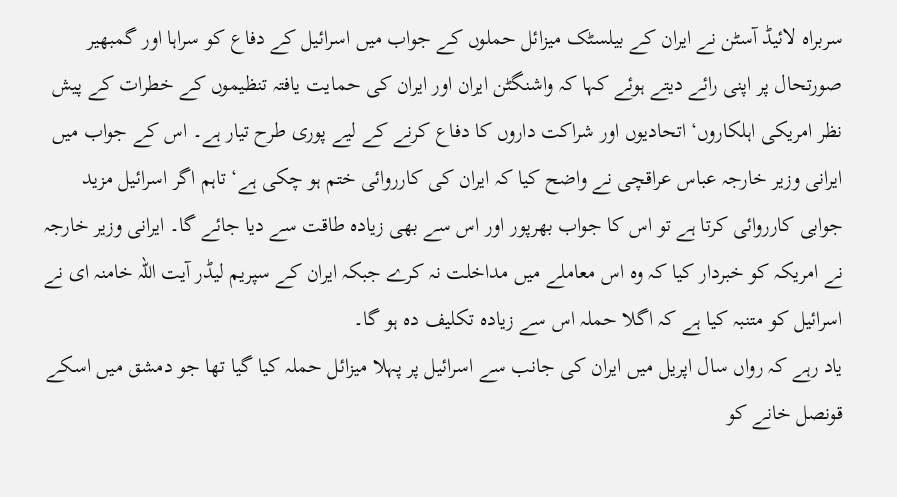سربراہ لائیڈ آسٹن نے ایران کے بیلسٹک میزائل حملوں کے جواب میں اسرائیل کے دفاع کو سراہا اور گمبھیر صورتحال پر اپنی رائے دیتے ہوئے کہا کہ واشنگٹن ایران اور ایران کی حمایت یافتہ تنظیموں کے خطرات کے پیش نظر امریکی اہلکاروں‘ اتحادیوں اور شراکت داروں کا دفاع کرنے کے لیے پوری طرح تیار ہے۔ اس کے جواب میں ایرانی وزیر خارجہ عباس عراقچی نے واضح کیا کہ ایران کی کارروائی ختم ہو چکی ہے‘ تاہم اگر اسرائیل مزید جوابی کارروائی کرتا ہے تو اس کا جواب بھرپور اور اس سے بھی زیادہ طاقت سے دیا جائے گا۔ ایرانی وزیر خارجہ نے امریکہ کو خبردار کیا کہ وہ اس معاملے میں مداخلت نہ کرے جبکہ ایران کے سپریم لیڈر آیت اللہ خامنہ ای نے اسرائیل کو متنبہ کیا ہے کہ اگلا حملہ اس سے زیادہ تکلیف دہ ہو گا۔
یاد رہے کہ رواں سال اپریل میں ایران کی جانب سے اسرائیل پر پہلا میزائل حملہ کیا گیا تھا جو دمشق میں اسکے قونصل خانے کو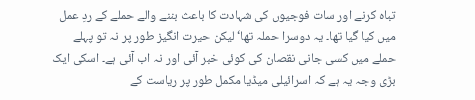تباہ کرنے اور سات فوجیوں کی شہادت کا باعث بننے والے حملے کے ردِ عمل میں کیا گیا تھا۔ یہ دوسرا حملہ تھا‘ لیکن حیرت انگیز طور پر نہ تو پہلے حملے میں کسی جانی نقصان کی کوئی خبر آئی اور نہ اب آئی ہے۔ اسکی ایک بڑی وجہ یہ ہے کہ اسرائیلی میڈیا مکمل طور پر ریاست کے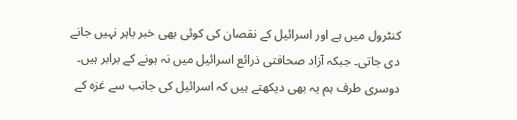کنٹرول میں ہے اور اسرائیل کے نقصان کی کوئی بھی خبر باہر نہیں جانے دی جاتی۔ جبکہ آزاد صحافتی ذرائع اسرائیل میں نہ ہونے کے برابر ہیں۔ دوسری طرف ہم یہ بھی دیکھتے ہیں کہ اسرائیل کی جانب سے غزہ کے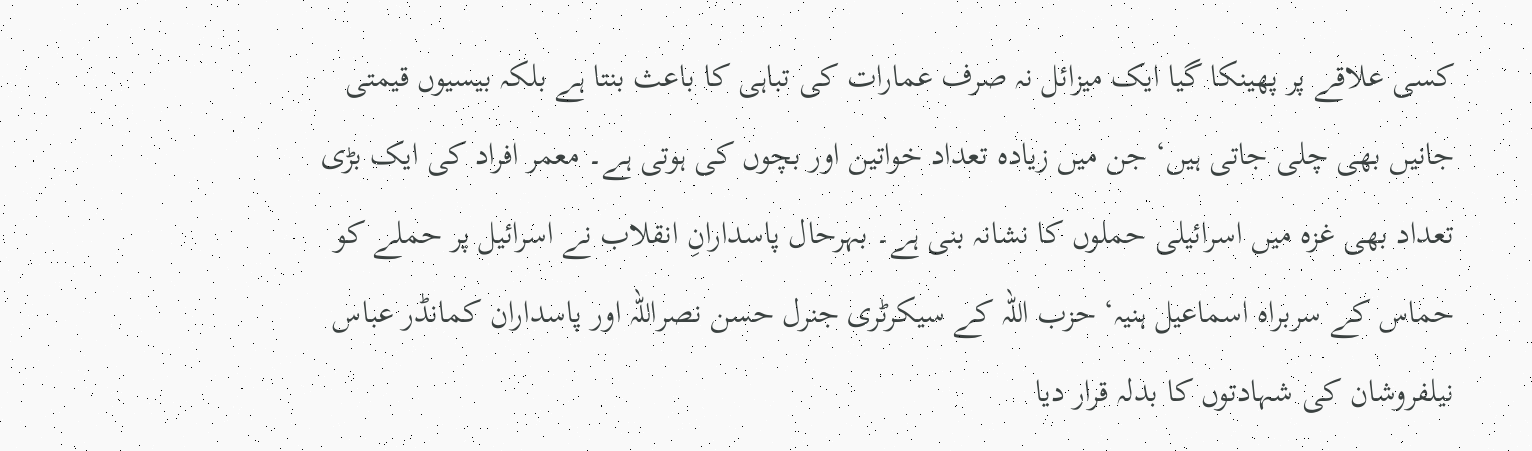کسی علاقے پر پھینکا گیا ایک میزائل نہ صرف عمارات کی تباہی کا باعث بنتا ہے بلکہ بیسیوں قیمتی جانیں بھی چلی جاتی ہیں‘ جن میں زیادہ تعداد خواتین اور بچوں کی ہوتی ہے۔ معمر افراد کی ایک بڑی تعداد بھی غزہ میں اسرائیلی حملوں کا نشانہ بنی ہے۔ بہرحال پاسدارانِ انقلاب نے اسرائیل پر حملے کو حماس کے سربراہ اسماعیل ہنیہ‘ حزب اللہ کے سیکرٹری جنرل حسن نصراللہ اور پاسداران کمانڈر عباس نیلفروشان کی شہادتوں کا بدلہ قرار دیا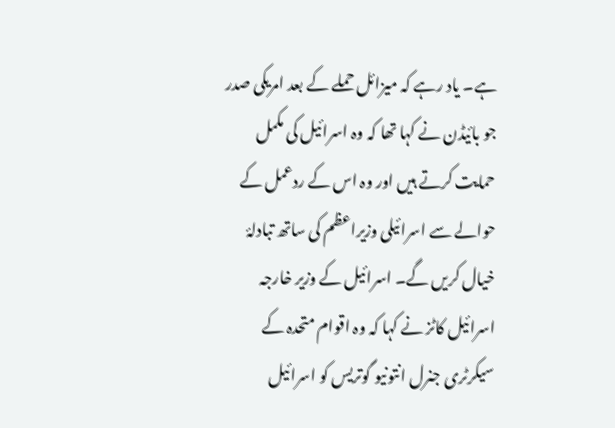ہے۔ یاد رہے کہ میزائل حملے کے بعد امریکی صدر جو بائیڈن نے کہا تھا کہ وہ اسرائیل کی مکمل حمایت کرتے ہیں اور وہ اس کے ردعمل کے حوالے سے اسرائیلی وزیراعظم کی ساتھ تبادلۂ خیال کریں گے۔ اسرائیل کے وزیر خارجہ اسرائیل کاٹز نے کہا کہ وہ اقوام متحدہ کے سیکرٹری جنرل انتونیو گوتریس کو اسرائیل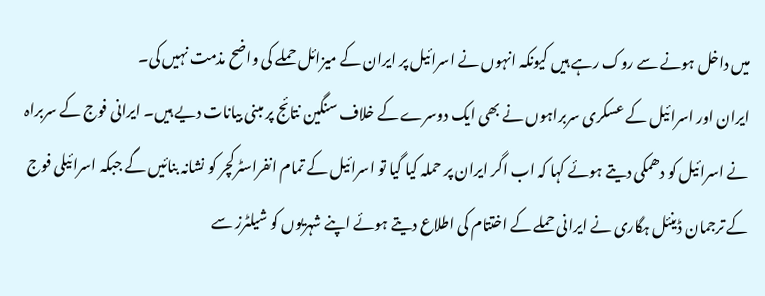میں داخل ہونے سے روک رہے ہیں کیونکہ انہوں نے اسرائیل پر ایران کے میزائل حملے کی واضح مذمت نہیں کی۔
ایران اور اسرائیل کے عسکری سربراہوں نے بھی ایک دوسرے کے خلاف سنگین نتائج پر مبنی بیانات دیے ہیں۔ ایرانی فوج کے سربراہ نے اسرائیل کو دھمکی دیتے ہوئے کہا کہ اب اگر ایران پر حملہ کیا گیا تو اسرائیل کے تمام انفراسٹرکچر کو نشانہ بنائیں گے جبکہ اسرائیلی فوج کے ترجمان ڈینئل ہگاری نے ایرانی حملے کے اختتام کی اطلاع دیتے ہوئے اپنے شہریوں کو شیلٹرز سے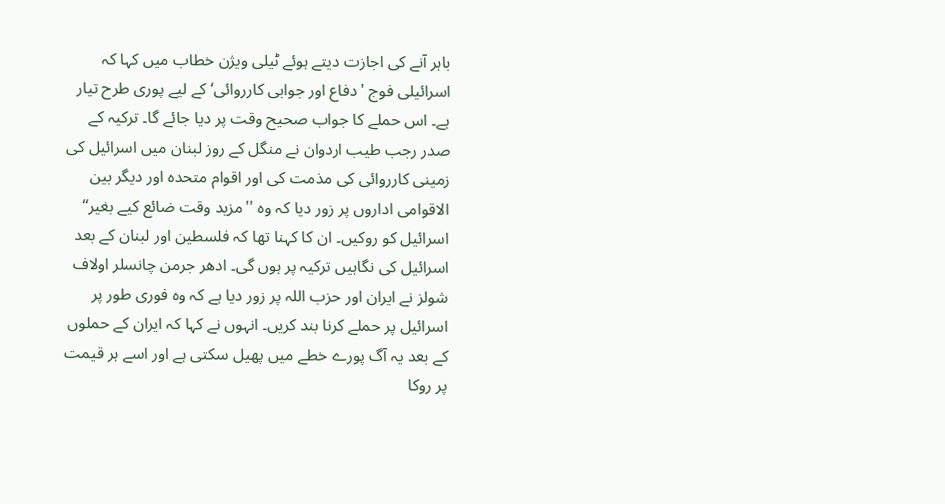باہر آنے کی اجازت دیتے ہوئے ٹیلی ویژن خطاب میں کہا کہ اسرائیلی فوج 'دفاع اور جوابی کارروائی‘ کے لیے پوری طرح تیار ہے۔ اس حملے کا جواب صحیح وقت پر دیا جائے گا۔ ترکیہ کے صدر رجب طیب اردوان نے منگل کے روز لبنان میں اسرائیل کی زمینی کارروائی کی مذمت کی اور اقوام متحدہ اور دیگر بین الاقوامی اداروں پر زور دیا کہ وہ ''مزید وقت ضائع کیے بغیر‘‘ اسرائیل کو روکیں۔ ان کا کہنا تھا کہ فلسطین اور لبنان کے بعد اسرائیل کی نگاہیں ترکیہ پر ہوں گی۔ ادھر جرمن چانسلر اولاف شولز نے ایران اور حزب اللہ پر زور دیا ہے کہ وہ فوری طور پر اسرائیل پر حملے کرنا بند کریں۔ انہوں نے کہا کہ ایران کے حملوں کے بعد یہ آگ پورے خطے میں پھیل سکتی ہے اور اسے ہر قیمت پر روکا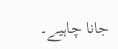جانا چاہیے۔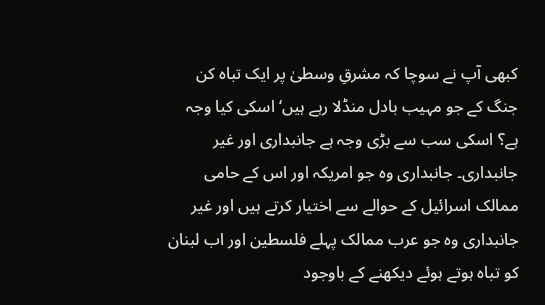کبھی آپ نے سوچا کہ مشرقِ وسطیٰ پر ایک تباہ کن جنگ کے جو مہیب بادل منڈلا رہے ہیں‘ اسکی کیا وجہ ہے؟ اسکی سب سے بڑی وجہ ہے جانبداری اور غیر جانبداری۔ جانبداری وہ جو امریکہ اور اس کے حامی ممالک اسرائیل کے حوالے سے اختیار کرتے ہیں اور غیر جانبداری وہ جو عرب ممالک پہلے فلسطین اور اب لبنان کو تباہ ہوتے ہوئے دیکھنے کے باوجود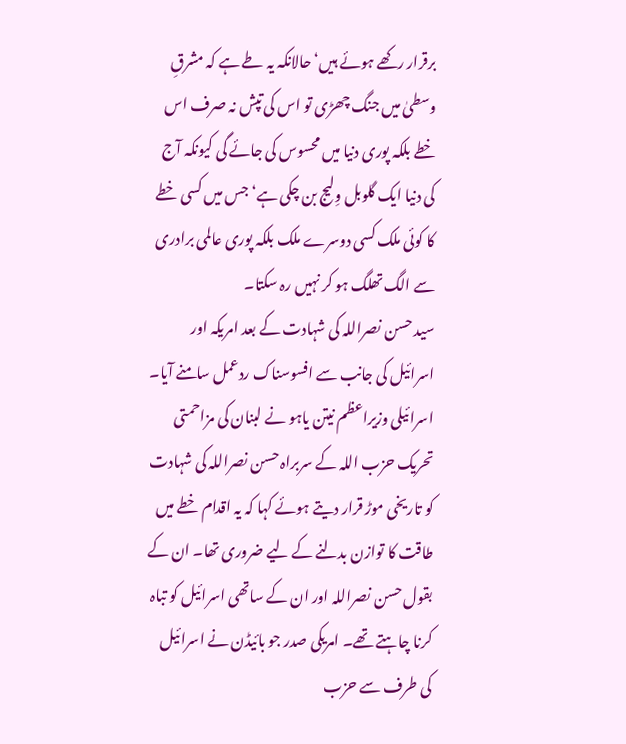برقرار رکھے ہوئے ہیں‘ حالانکہ یہ طے ہے کہ مشرقِ وسطیٰ میں جنگ چھڑی تو اس کی تپش نہ صرف اس خطے بلکہ پوری دنیا میں محسوس کی جائے گی کیونکہ آج کی دنیا ایک گلوبل وِلیج بن چکی ہے‘ جس میں کسی خطے کا کوئی ملک کسی دوسرے ملک بلکہ پوری عالمی برادری سے الگ تھلگ ہو کر نہیں رہ سکتا۔
سید حسن نصراللہ کی شہادت کے بعد امریکہ اور اسرائیل کی جانب سے افسوسناک ردعمل سامنے آیا۔ اسرائیلی وزیراعظم نیتن یاہو نے لبنان کی مزاحمتی تحریک حزب اللہ کے سربراہ حسن نصراللہ کی شہادت کو تاریخی موڑ قرار دیتے ہوئے کہا کہ یہ اقدام خطے میں طاقت کا توازن بدلنے کے لیے ضروری تھا۔ ان کے بقول حسن نصراللہ اور ان کے ساتھی اسرائیل کو تباہ کرنا چاہتے تھے۔ امریکی صدر جو بائیڈن نے اسرائیل کی طرف سے حزب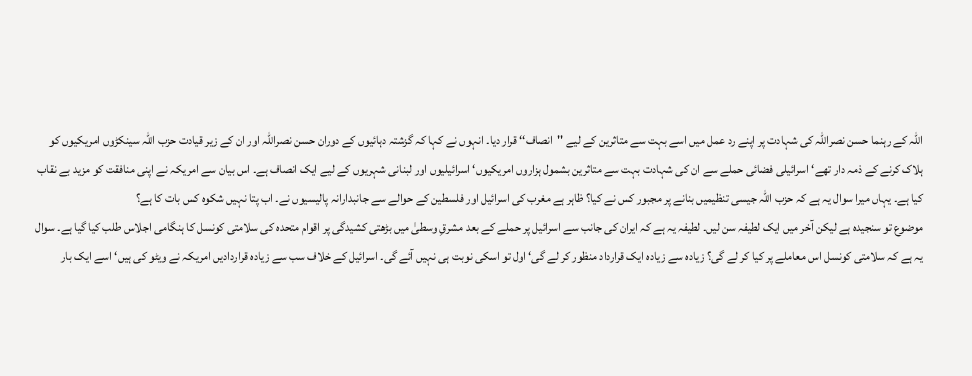اللہ کے رہنما حسن نصراللہ کی شہادت پر اپنے رد عمل میں اسے بہت سے متاثرین کے لیے ''انصاف‘‘ قرار دیا۔ انہوں نے کہا کہ گزشتہ دہائیوں کے دوران حسن نصراللہ اور ان کے زیر قیادت حزب اللہ سینکڑوں امریکیوں کو ہلاک کرنے کے ذمہ دار تھے‘ اسرائیلی فضائی حملے سے ان کی شہادت بہت سے متاثرین بشمول ہزاروں امریکیوں‘ اسرائیلیوں اور لبنانی شہریوں کے لیے ایک انصاف ہے۔ اس بیان سے امریکہ نے اپنی منافقت کو مزید بے نقاب کیا ہے۔ یہاں میرا سوال یہ ہے کہ حزب اللہ جیسی تنظیمیں بنانے پر مجبور کس نے کیا؟ ظاہر ہے مغرب کی اسرائیل اور فلسطین کے حوالے سے جانبدارانہ پالیسیوں نے۔ اب پتا نہیں شکوہ کس بات کا ہے؟
موضوع تو سنجیدہ ہے لیکن آخر میں ایک لطیفہ سن لیں۔ لطیفہ یہ ہے کہ ایران کی جانب سے اسرائیل پر حملے کے بعد مشرقِ وسطیٰ میں بڑھتی کشیدگی پر اقوام متحدہ کی سلامتی کونسل کا ہنگامی اجلاس طلب کیا گیا ہے۔ سوال یہ ہے کہ سلامتی کونسل اس معاملے پر کیا کر لے گی؟ زیادہ سے زیادہ ایک قرارداد منظور کر لے گی‘ اول تو اسکی نوبت ہی نہیں آئے گی۔ اسرائیل کے خلاف سب سے زیادہ قراردادیں امریکہ نے ویٹو کی ہیں‘ اسے ایک بار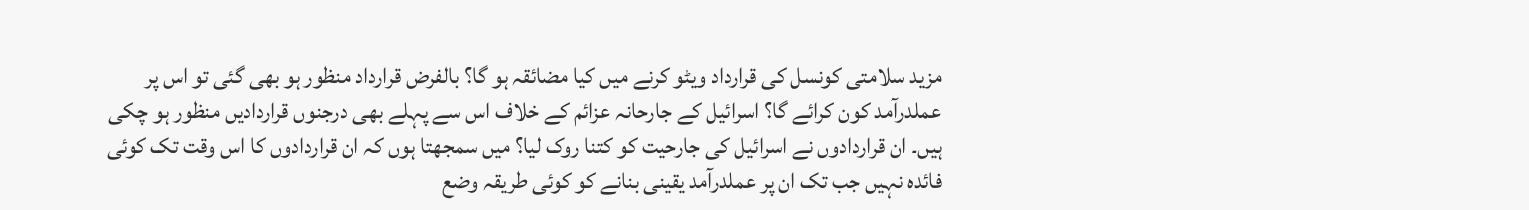مزید سلامتی کونسل کی قرارداد ویٹو کرنے میں کیا مضائقہ ہو گا؟ بالفرض قرارداد منظور ہو بھی گئی تو اس پر عملدرآمد کون کرائے گا؟ اسرائیل کے جارحانہ عزائم کے خلاف اس سے پہلے بھی درجنوں قراردادیں منظور ہو چکی ہیں۔ ان قراردادوں نے اسرائیل کی جارحیت کو کتنا روک لیا؟ میں سمجھتا ہوں کہ ان قراردادوں کا اس وقت تک کوئی فائدہ نہیں جب تک ان پر عملدرآمد یقینی بنانے کو کوئی طریقہ وضع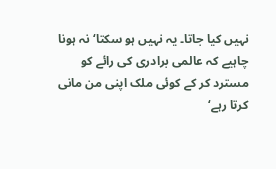نہیں کیا جاتا۔ یہ نہیں ہو سکتا‘ نہ ہونا چاہیے کہ عالمی برادری کی رائے کو مسترد کر کے کوئی ملک اپنی من مانی کرتا رہے‘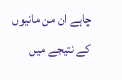چاہے ان من مانیوں کے نتیجے میں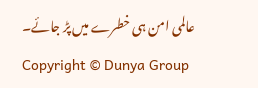عالمی امن ہی خطرے میں پڑ جائے۔
Copyright © Dunya Group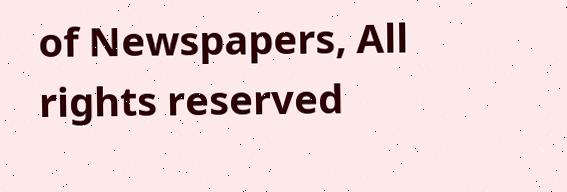of Newspapers, All rights reserved